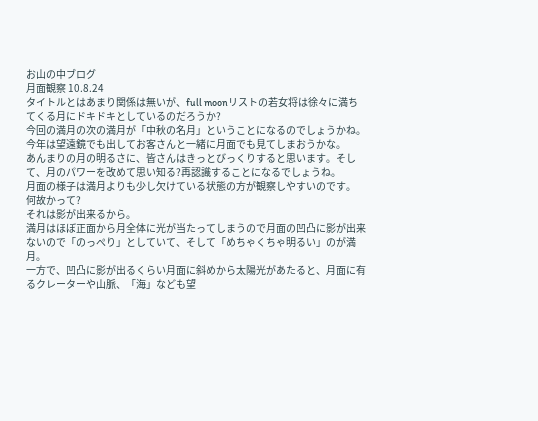お山の中ブログ
月面観察 10.8.24
タイトルとはあまり関係は無いが、full moonリストの若女将は徐々に満ちてくる月にドキドキとしているのだろうか?
今回の満月の次の満月が「中秋の名月」ということになるのでしょうかね。
今年は望遠鏡でも出してお客さんと一緒に月面でも見てしまおうかな。
あんまりの月の明るさに、皆さんはきっとびっくりすると思います。そして、月のパワーを改めて思い知る?再認識することになるでしょうね。
月面の様子は満月よりも少し欠けている状態の方が観察しやすいのです。
何故かって?
それは影が出来るから。
満月はほぼ正面から月全体に光が当たってしまうので月面の凹凸に影が出来ないので「のっぺり」としていて、そして「めちゃくちゃ明るい」のが満月。
一方で、凹凸に影が出るくらい月面に斜めから太陽光があたると、月面に有るクレーターや山脈、「海」なども望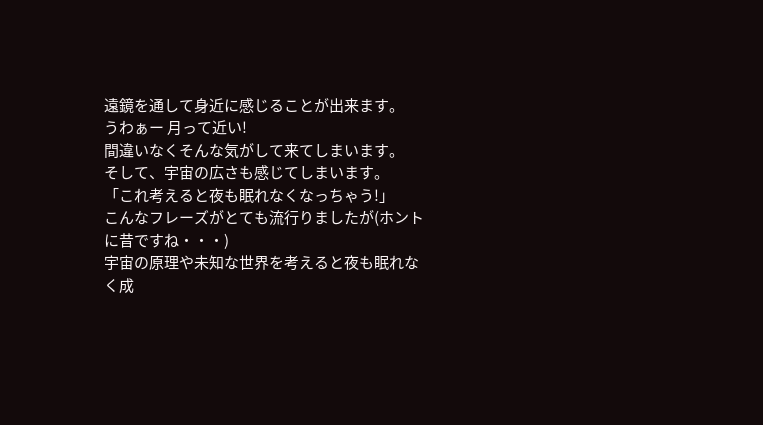遠鏡を通して身近に感じることが出来ます。
うわぁー 月って近い!
間違いなくそんな気がして来てしまいます。
そして、宇宙の広さも感じてしまいます。
「これ考えると夜も眠れなくなっちゃう!」
こんなフレーズがとても流行りましたが(ホントに昔ですね・・・)
宇宙の原理や未知な世界を考えると夜も眠れなく成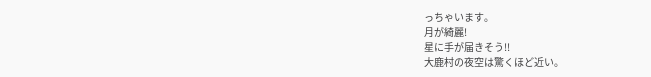っちゃいます。
月が綺麗!
星に手が届きそう!!
大鹿村の夜空は驚くほど近い。